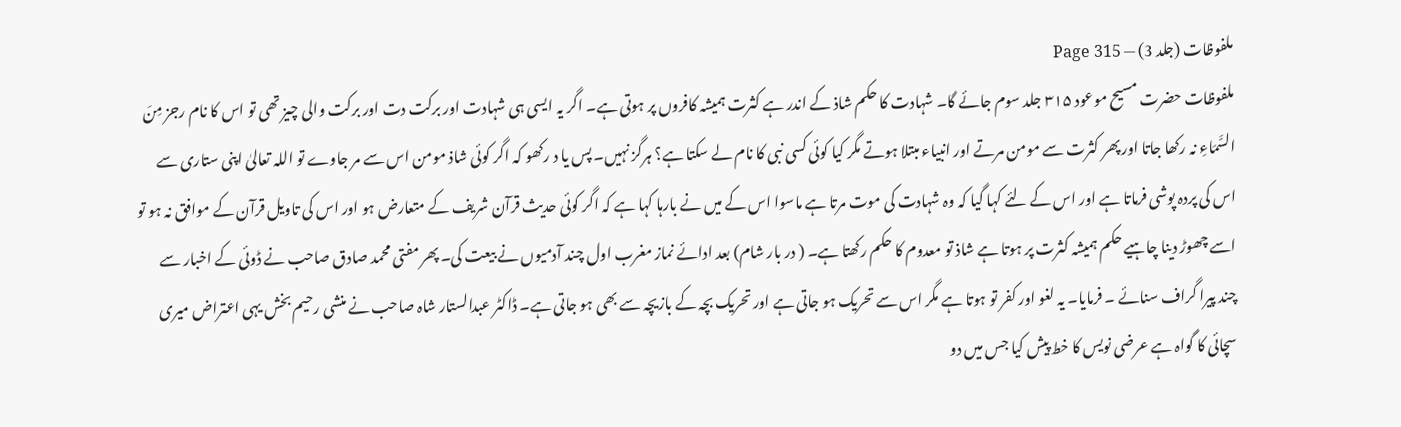ملفوظات (جلد 3) — Page 315
ملفوظات حضرت مسیح موعود ۳۱۵ جلد سوم جائے گا۔ شہادت کا حکم شاذ کے اندر ہے کثرت ہمیشہ کافروں پر ہوتی ہے۔ اگر یہ ایسی ہی شہادت اور برکت دت اور برکت والی چیز تھی تو اس کا نام رجز مِنَ السَّمَاءِ نہ رکھا جاتا اور پھر کثرت سے مومن مرتے اور انبیاء مبتلا ہوتے مگر کیا کوئی کسی نبی کا نام لے سکتا ہے؟ ہرگز نہیں۔ پس یا د رکھو کہ اگر کوئی شاذ مومن اس سے مر جاوے تو اللہ تعالیٰ اپنی ستاری سے اس کی پردہ پوشی فرماتا ہے اور اس کے لئے کہا گیا کہ وہ شہادت کی موت مرتا ہے ماسوا اس کے میں نے بارہا کہا ہے کہ اگر کوئی حدیث قرآن شریف کے متعارض ہو اور اس کی تاویل قرآن کے موافق نہ ہو تو اسے چھوڑ دینا چاہیے حکم ہمیشہ کثرت پر ہوتا ہے شاذ تو معدوم کا حکم رکھتا ہے۔ ( در بار شام) بعد ادائے نماز مغرب اول چند آدمیوں نے بیعت کی۔ پھر مفتی محمد صادق صاحب نے ڈوئی کے اخبار سے چند پیرا گراف سنائے ۔ فرمایا۔ یہ لغو اور کفر تو ہوتا ہے مگر اس سے تحریک ہو جاتی ہے اور تحریک بچہ کے بازیچہ سے بھی ہو جاتی ہے۔ ڈاکٹر عبدالستار شاہ صاحب نے منشی رحیم بخش یہی اعتراض میری سچائی کا گواہ ہے عرضی نویس کا خط پیش کیا جس میں دو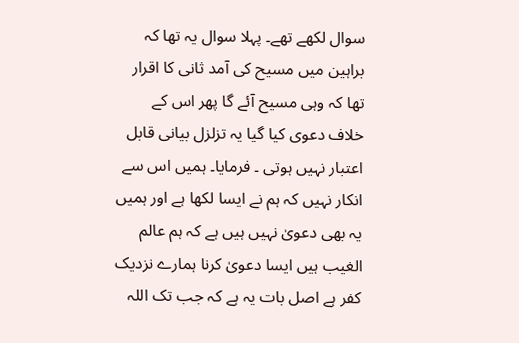سوال لکھے تھے۔ پہلا سوال یہ تھا کہ براہین میں مسیح کی آمد ثانی کا اقرار تھا کہ وہی مسیح آئے گا پھر اس کے خلاف دعوی کیا گیا یہ تزلزل بیانی قابل اعتبار نہیں ہوتی ۔ فرمایا۔ ہمیں اس سے انکار نہیں کہ ہم نے ایسا لکھا ہے اور ہمیں یہ بھی دعویٰ نہیں ہیں ہے کہ ہم عالم الغیب ہیں ایسا دعویٰ کرنا ہمارے نزدیک کفر ہے اصل بات یہ ہے کہ جب تک اللہ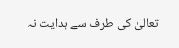تعالیٰ کی طرف سے ہدایت نہ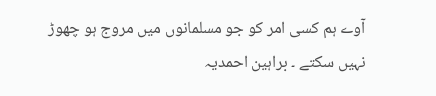آوے ہم کسی امر کو جو مسلمانوں میں مروج ہو چھوڑ نہیں سکتے ۔ براہین احمدیہ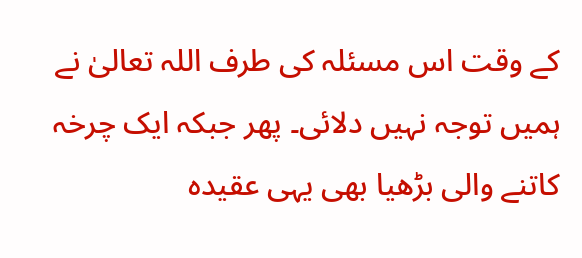کے وقت اس مسئلہ کی طرف اللہ تعالیٰ نے ہمیں توجہ نہیں دلائی۔ پھر جبکہ ایک چرخہ کاتنے والی بڑھیا بھی یہی عقیدہ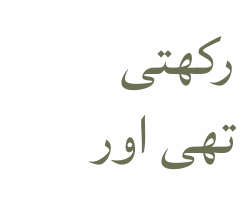رکھتی تھی اور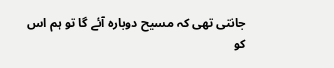جانتی تھی کہ مسیح دوبارہ آئے گا تو ہم اس کو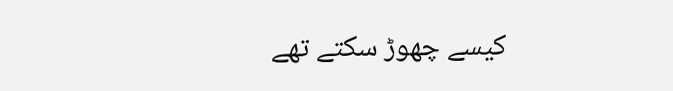کیسے چھوڑ سکتے تھے